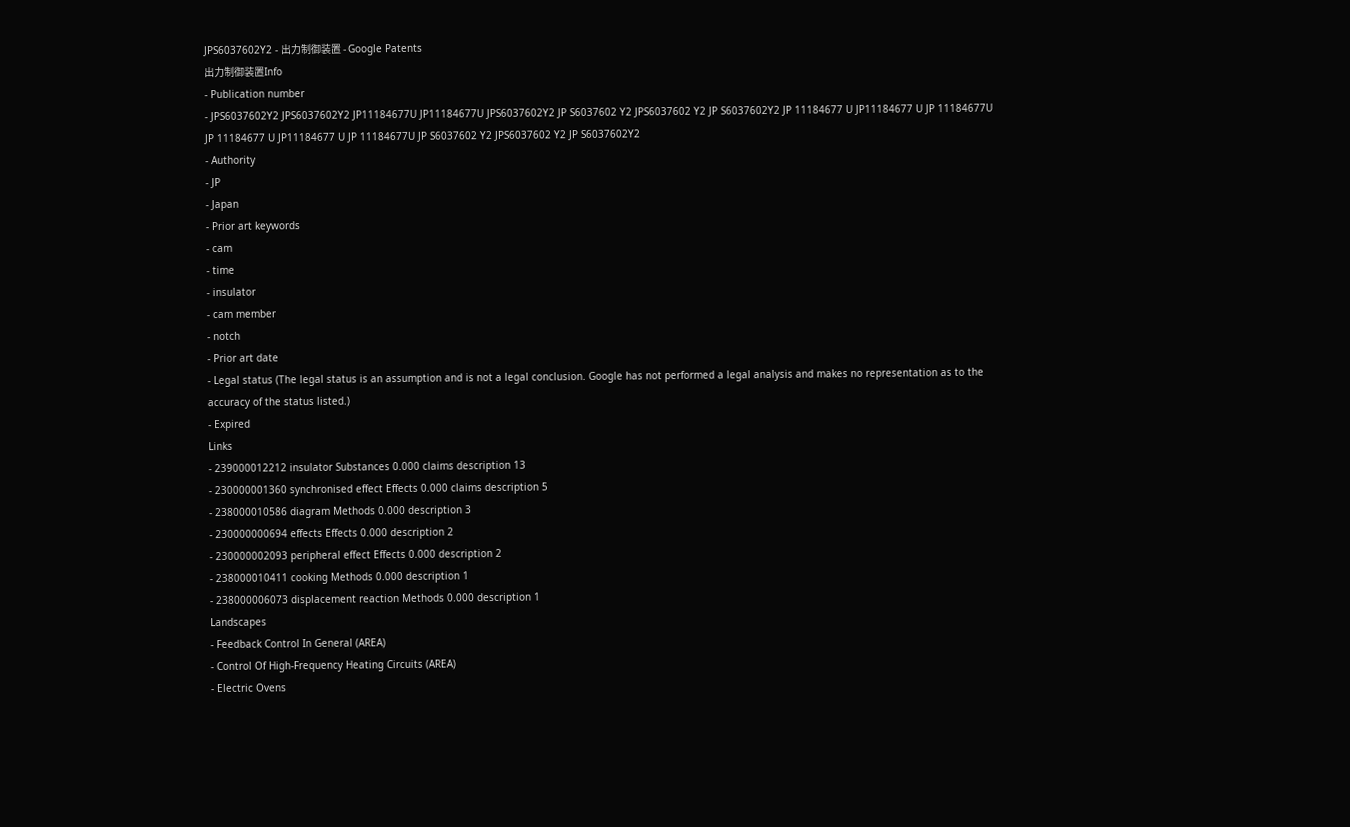JPS6037602Y2 - 出力制御装置 - Google Patents
出力制御装置Info
- Publication number
- JPS6037602Y2 JPS6037602Y2 JP11184677U JP11184677U JPS6037602Y2 JP S6037602 Y2 JPS6037602 Y2 JP S6037602Y2 JP 11184677 U JP11184677 U JP 11184677U JP 11184677 U JP11184677 U JP 11184677U JP S6037602 Y2 JPS6037602 Y2 JP S6037602Y2
- Authority
- JP
- Japan
- Prior art keywords
- cam
- time
- insulator
- cam member
- notch
- Prior art date
- Legal status (The legal status is an assumption and is not a legal conclusion. Google has not performed a legal analysis and makes no representation as to the accuracy of the status listed.)
- Expired
Links
- 239000012212 insulator Substances 0.000 claims description 13
- 230000001360 synchronised effect Effects 0.000 claims description 5
- 238000010586 diagram Methods 0.000 description 3
- 230000000694 effects Effects 0.000 description 2
- 230000002093 peripheral effect Effects 0.000 description 2
- 238000010411 cooking Methods 0.000 description 1
- 238000006073 displacement reaction Methods 0.000 description 1
Landscapes
- Feedback Control In General (AREA)
- Control Of High-Frequency Heating Circuits (AREA)
- Electric Ovens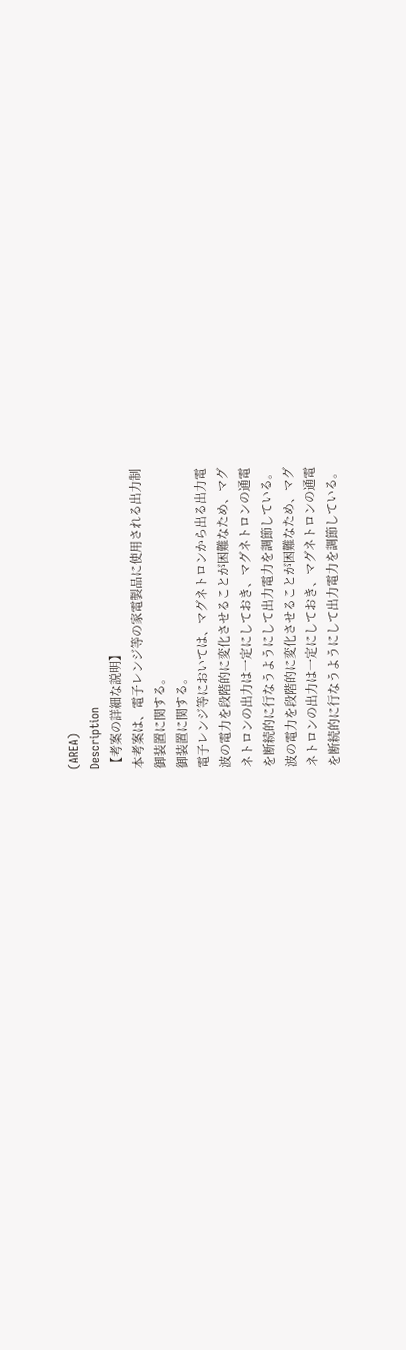(AREA)
Description
【考案の詳細な説明】
本考案は、電子レンジ等の家電製品に使用される出力制
御装置に関する。
御装置に関する。
電子レンジ等においては、マグネトロンから出る出力電
波の電力を段階的に変化させることが困難なため、マグ
ネトロンの出力は一定にしておき、マグネトロンの通電
を断続的に行なうようにして出力電力を調節している。
波の電力を段階的に変化させることが困難なため、マグ
ネトロンの出力は一定にしておき、マグネトロンの通電
を断続的に行なうようにして出力電力を調節している。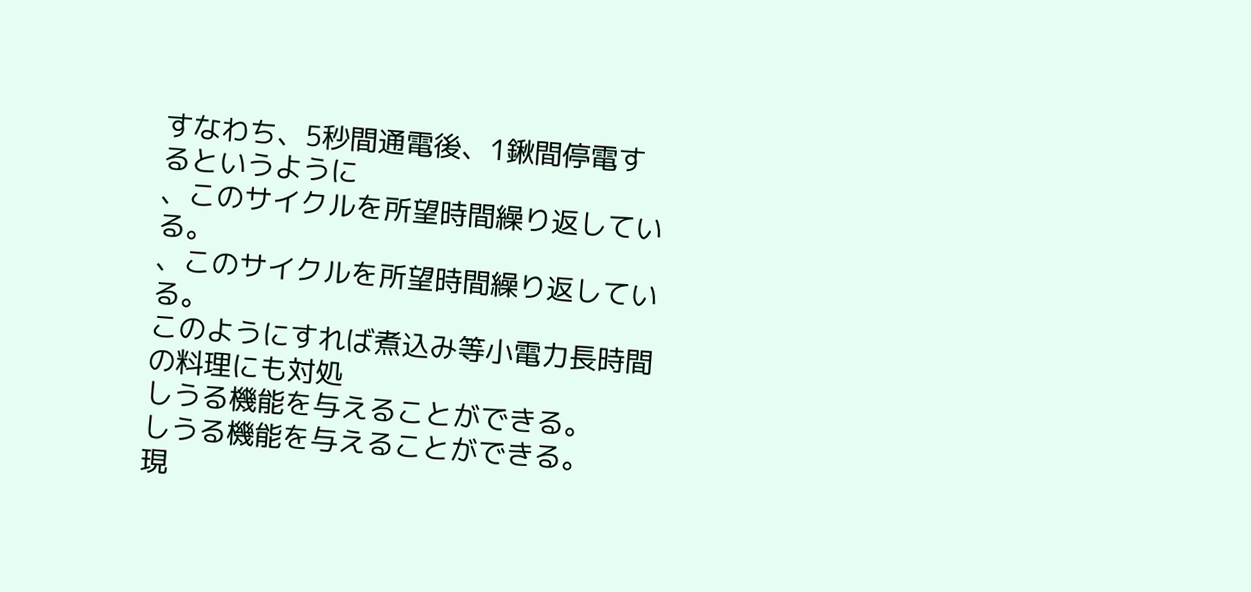すなわち、5秒間通電後、1鍬間停電するというように
、このサイクルを所望時間繰り返している。
、このサイクルを所望時間繰り返している。
このようにすれば煮込み等小電力長時間の料理にも対処
しうる機能を与えることができる。
しうる機能を与えることができる。
現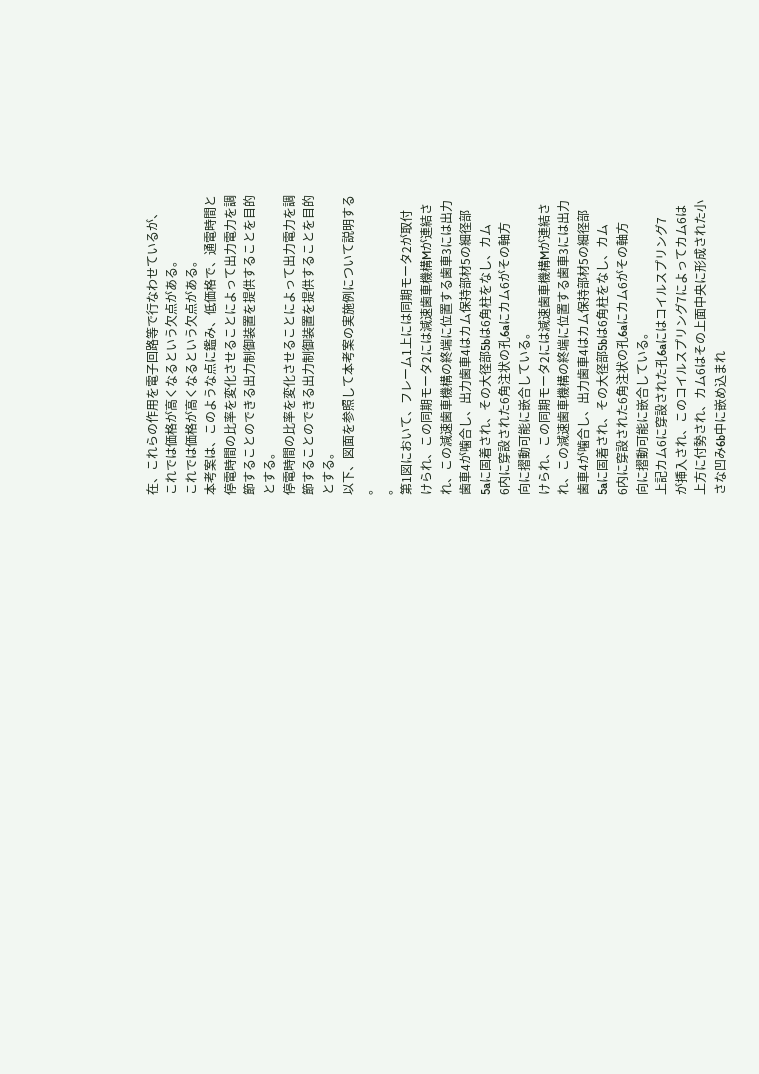在、これらの作用を電子回路等で行なわせているが、
これでは価格が高くなるという欠点がある。
これでは価格が高くなるという欠点がある。
本考案は、このような点に鑑み、低価格で、通電時間と
停電時間の比率を変化させることによって出力電力を調
節することのできる出力制御装置を提供することを目的
とする。
停電時間の比率を変化させることによって出力電力を調
節することのできる出力制御装置を提供することを目的
とする。
以下、図面を参照して本考案の実施例について説明する
。
。
第1図において、フレーム1上には同期モータ2が取付
けられ、この同期モータ2には減速歯車機構Mが連結さ
れ、この減速歯車機構の終端に位置する歯車3には出力
歯車4が噛合し、出力歯車4はカム保持部材5の細径部
5aに固着され、その大径部5bは6角柱をなし、カム
6内に穿設された6角注状の孔6aにカム6がその軸方
向に摺動可能に嵌合している。
けられ、この同期モータ2には減速歯車機構Mが連結さ
れ、この減速歯車機構の終端に位置する歯車3には出力
歯車4が噛合し、出力歯車4はカム保持部材5の細径部
5aに固着され、その大径部5bは6角柱をなし、カム
6内に穿設された6角注状の孔6aにカム6がその軸方
向に摺動可能に嵌合している。
上記カム6に穿設された孔6aにはコイルスプリング7
が挿入され、このコイルスプリング7によってカム6は
上方に付勢され、カム6はその上面中央に形成された小
さな凹み6b中に嵌め込まれ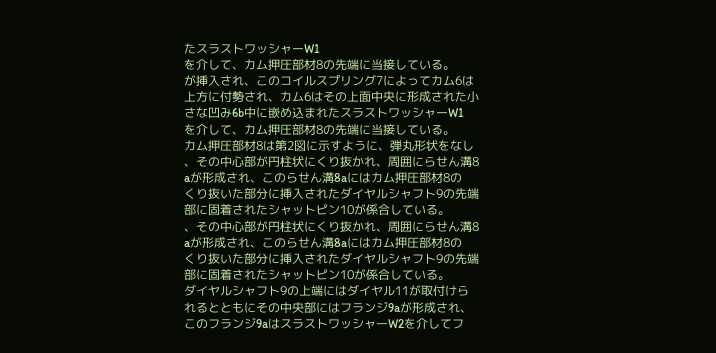たスラストワッシャーW1
を介して、カム押圧部材8の先端に当接している。
が挿入され、このコイルスプリング7によってカム6は
上方に付勢され、カム6はその上面中央に形成された小
さな凹み6b中に嵌め込まれたスラストワッシャーW1
を介して、カム押圧部材8の先端に当接している。
カム押圧部材8は第2図に示すように、弾丸形状をなし
、その中心部が円柱状にくり抜かれ、周囲にらせん溝8
aが形成され、このらせん溝8aにはカム押圧部材8の
くり抜いた部分に挿入されたダイヤルシャフト9の先端
部に固着されたシャットピン10が係合している。
、その中心部が円柱状にくり抜かれ、周囲にらせん溝8
aが形成され、このらせん溝8aにはカム押圧部材8の
くり抜いた部分に挿入されたダイヤルシャフト9の先端
部に固着されたシャットピン10が係合している。
ダイヤルシャフト9の上端にはダイヤル11が取付けら
れるとともにその中央部にはフランジ9aが形成され、
このフランジ9aはスラストワッシャーW2を介してフ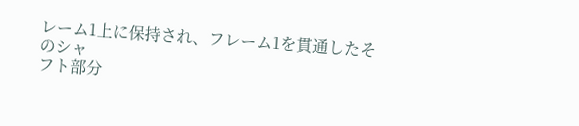レーム1上に保持され、フレーム1を貫通したそのシャ
フト部分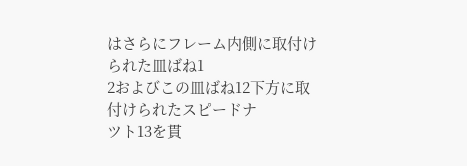はさらにフレーム内側に取付けられた皿ばね1
2およびこの皿ばね12下方に取付けられたスピードナ
ツト13を貫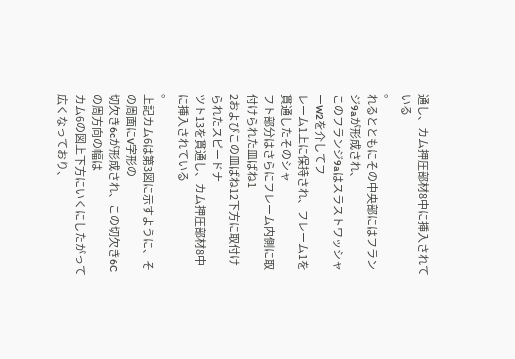通し、カム押圧部材8中に挿入されている
。
れるとともにその中央部にはフランジ9aが形成され、
このフランジ9aはスラストワッシャーW2を介してフ
レーム1上に保持され、フレーム1を貫通したそのシャ
フト部分はさらにフレーム内側に取付けられた皿ばね1
2およびこの皿ばね12下方に取付けられたスピードナ
ツト13を貫通し、カム押圧部材8中に挿入されている
。
上記カム6は第3図に示すように、その周面にV字形の
切欠き6cが形成され、この切欠き6Cの周方向の幅は
カム6の図上下方にいくにしたがって広くなっており、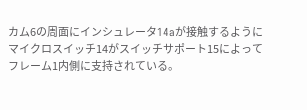カム6の周面にインシュレータ14aが接触するように
マイクロスイッチ14がスイッチサポート15によって
フレーム1内側に支持されている。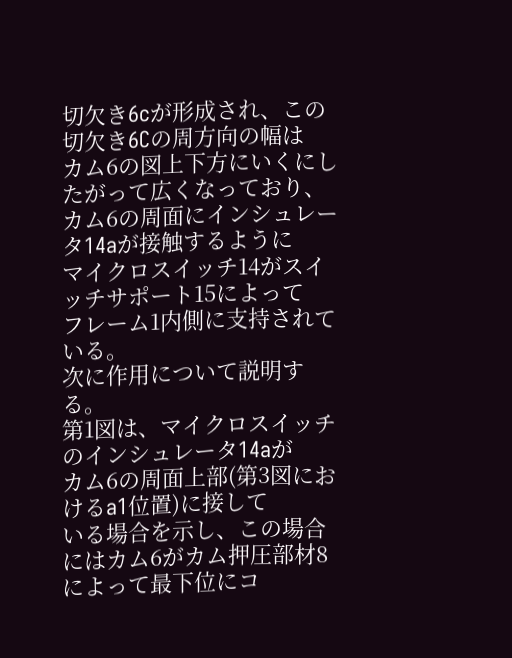切欠き6cが形成され、この切欠き6Cの周方向の幅は
カム6の図上下方にいくにしたがって広くなっており、
カム6の周面にインシュレータ14aが接触するように
マイクロスイッチ14がスイッチサポート15によって
フレーム1内側に支持されている。
次に作用について説明する。
第1図は、マイクロスイッチのインシュレータ14aが
カム6の周面上部(第3図におけるa1位置)に接して
いる場合を示し、この場合にはカム6がカム押圧部材8
によって最下位にコ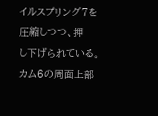イルスプリング7を圧縮しつつ、押
し下げられている。
カム6の周面上部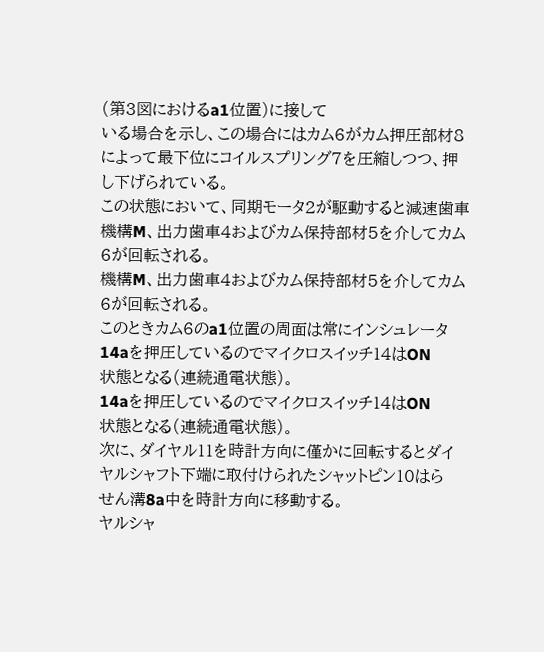(第3図におけるa1位置)に接して
いる場合を示し、この場合にはカム6がカム押圧部材8
によって最下位にコイルスプリング7を圧縮しつつ、押
し下げられている。
この状態において、同期モータ2が駆動すると減速歯車
機構M、出力歯車4およびカム保持部材5を介してカム
6が回転される。
機構M、出力歯車4およびカム保持部材5を介してカム
6が回転される。
このときカム6のa1位置の周面は常にインシュレータ
14aを押圧しているのでマイクロスイッチ14はON
状態となる(連続通電状態)。
14aを押圧しているのでマイクロスイッチ14はON
状態となる(連続通電状態)。
次に、ダイヤル11を時計方向に僅かに回転するとダイ
ヤルシャフト下端に取付けられたシャットピン10はら
せん溝8a中を時計方向に移動する。
ヤルシャ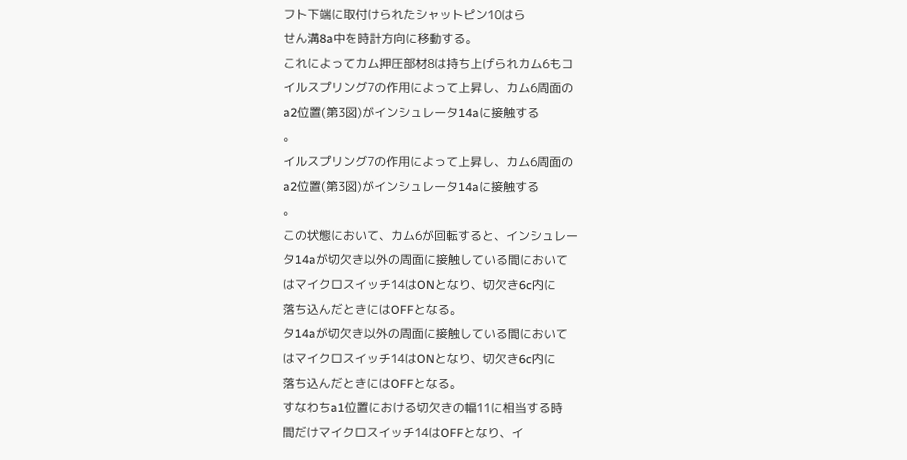フト下端に取付けられたシャットピン10はら
せん溝8a中を時計方向に移動する。
これによってカム押圧部材8は持ち上げられカム6もコ
イルスプリング7の作用によって上昇し、カム6周面の
a2位置(第3図)がインシュレータ14aに接触する
。
イルスプリング7の作用によって上昇し、カム6周面の
a2位置(第3図)がインシュレータ14aに接触する
。
この状態において、カム6が回転すると、インシュレー
タ14aが切欠き以外の周面に接触している間において
はマイクロスイッチ14はONとなり、切欠き6c内に
落ち込んだときにはOFFとなる。
タ14aが切欠き以外の周面に接触している間において
はマイクロスイッチ14はONとなり、切欠き6c内に
落ち込んだときにはOFFとなる。
すなわちa1位置における切欠きの幅11に相当する時
間だけマイクロスイッチ14はOFFとなり、イ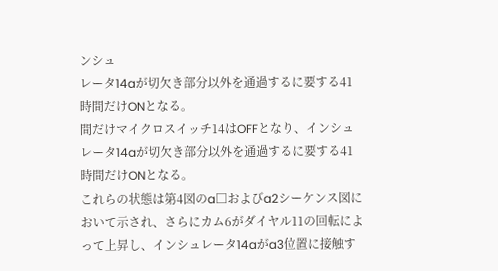ンシュ
レータ14aが切欠き部分以外を通過するに要する41
時間だけONとなる。
間だけマイクロスイッチ14はOFFとなり、インシュ
レータ14aが切欠き部分以外を通過するに要する41
時間だけONとなる。
これらの状態は第4図のa□およびa2シーケンス図に
おいて示され、さらにカム6がダイヤル11の回転によ
って上昇し、インシュレータ14aがa3位置に接触す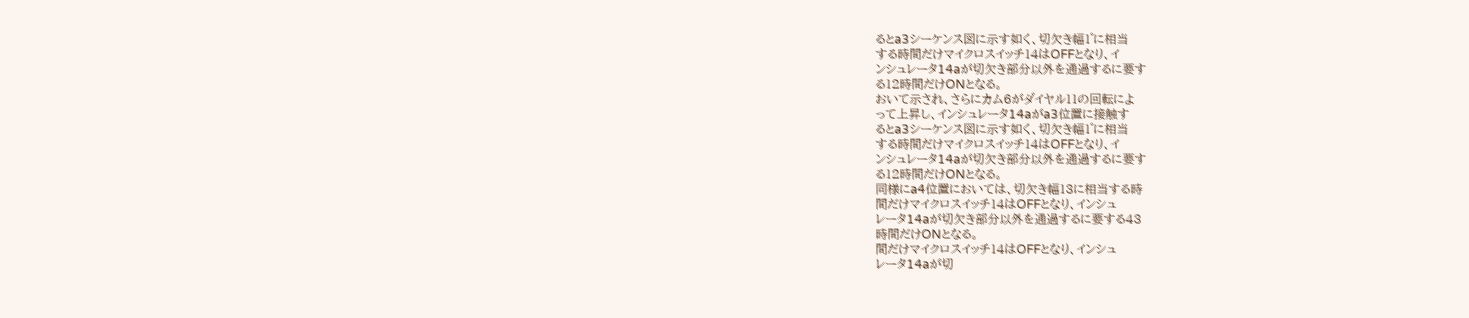るとa3シーケンス図に示す如く、切欠き幅1゜に相当
する時間だけマイクロスイッチ14はOFFとなり、イ
ンシュレータ14aが切欠き部分以外を通過するに要す
る12時間だけONとなる。
おいて示され、さらにカム6がダイヤル11の回転によ
って上昇し、インシュレータ14aがa3位置に接触す
るとa3シーケンス図に示す如く、切欠き幅1゜に相当
する時間だけマイクロスイッチ14はOFFとなり、イ
ンシュレータ14aが切欠き部分以外を通過するに要す
る12時間だけONとなる。
同様にa4位置においては、切欠き幅13に相当する時
間だけマイクロスイッチ14はOFFとなり、インシュ
レータ14aが切欠き部分以外を通過するに要する43
時間だけONとなる。
間だけマイクロスイッチ14はOFFとなり、インシュ
レータ14aが切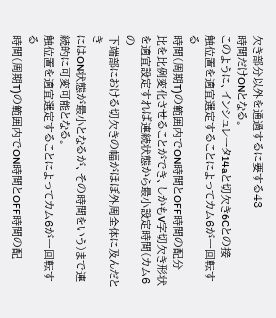欠き部分以外を通過するに要する43
時間だけONとなる。
このように、インシュレータ14aと切欠き6Cとの接
触位置を適宜選定することによってカム6が一回転する
時間(周期T)の範囲内でON時間とOFF時間の配分
比を比例変化させることができ、しかもV字切欠き形状
を適宜設定すれば連続状態から最小設定時間(カム6の
下端部における切欠きの幅がほぼ外周全体に及んだとき
にはON状態が最小となるが、その時間をいう)まで連
続的に可変可能となる。
触位置を適宜選定することによってカム6が一回転する
時間(周期T)の範囲内でON時間とOFF時間の配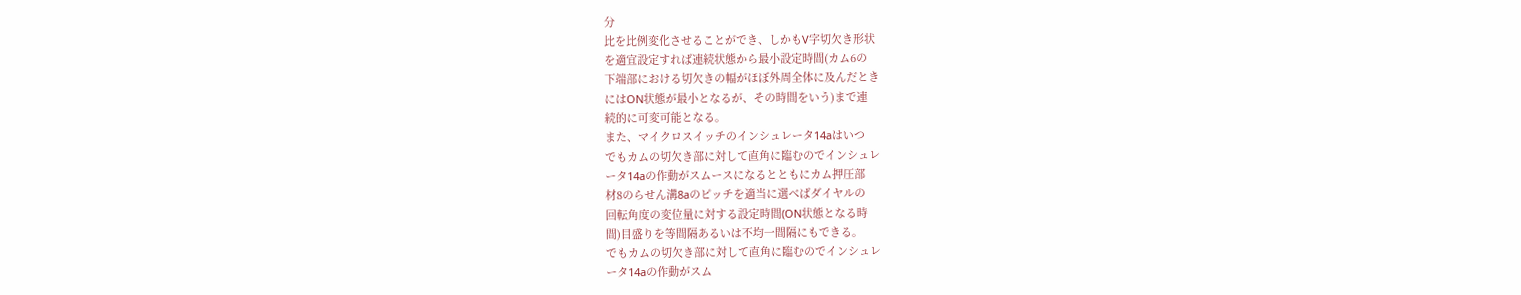分
比を比例変化させることができ、しかもV字切欠き形状
を適宜設定すれば連続状態から最小設定時間(カム6の
下端部における切欠きの幅がほぼ外周全体に及んだとき
にはON状態が最小となるが、その時間をいう)まで連
続的に可変可能となる。
また、マイクロスイッチのインシュレータ14aはいつ
でもカムの切欠き部に対して直角に臨むのでインシュレ
ータ14aの作動がスムースになるとともにカム押圧部
材8のらせん溝8aのピッチを適当に選べばダイヤルの
回転角度の変位量に対する設定時間(ON状態となる時
間)目盛りを等間隔あるいは不均一間隔にもできる。
でもカムの切欠き部に対して直角に臨むのでインシュレ
ータ14aの作動がスム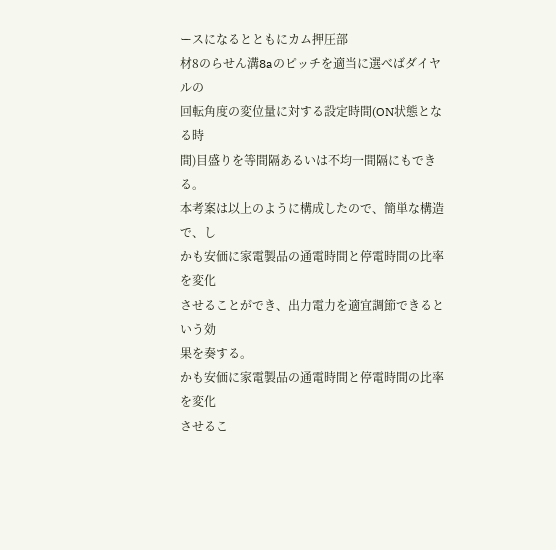ースになるとともにカム押圧部
材8のらせん溝8aのピッチを適当に選べばダイヤルの
回転角度の変位量に対する設定時間(ON状態となる時
間)目盛りを等間隔あるいは不均一間隔にもできる。
本考案は以上のように構成したので、簡単な構造で、し
かも安価に家電製品の通電時間と停電時間の比率を変化
させることができ、出力電力を適宜調節できるという効
果を奏する。
かも安価に家電製品の通電時間と停電時間の比率を変化
させるこ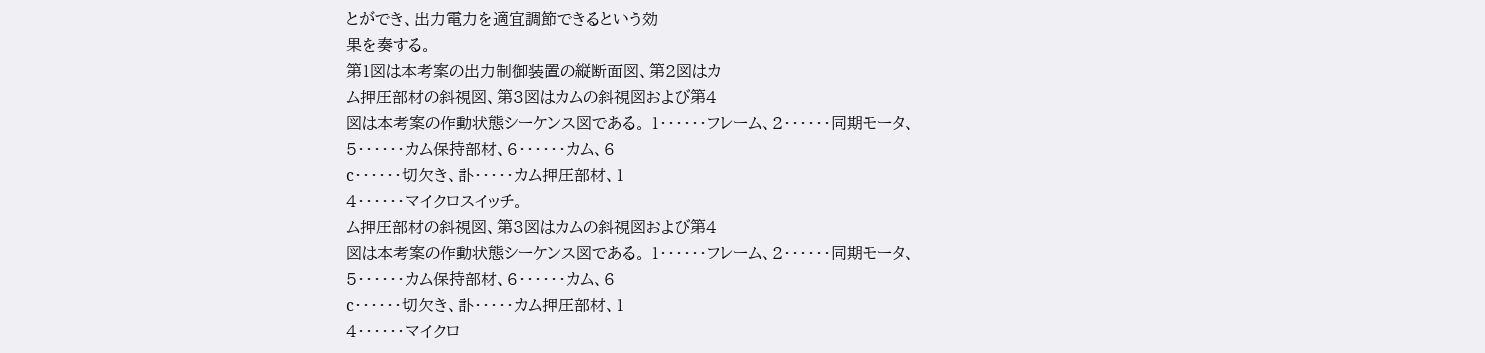とができ、出力電力を適宜調節できるという効
果を奏する。
第1図は本考案の出力制御装置の縦断面図、第2図はカ
ム押圧部材の斜視図、第3図はカムの斜視図および第4
図は本考案の作動状態シーケンス図である。 1・・・・・・フレーム、2・・・・・・同期モータ、
5・・・・・・カム保持部材、6・・・・・・カム、6
c・・・・・・切欠き、訃・・・・・カム押圧部材、1
4・・・・・・マイクロスイッチ。
ム押圧部材の斜視図、第3図はカムの斜視図および第4
図は本考案の作動状態シーケンス図である。 1・・・・・・フレーム、2・・・・・・同期モータ、
5・・・・・・カム保持部材、6・・・・・・カム、6
c・・・・・・切欠き、訃・・・・・カム押圧部材、1
4・・・・・・マイクロ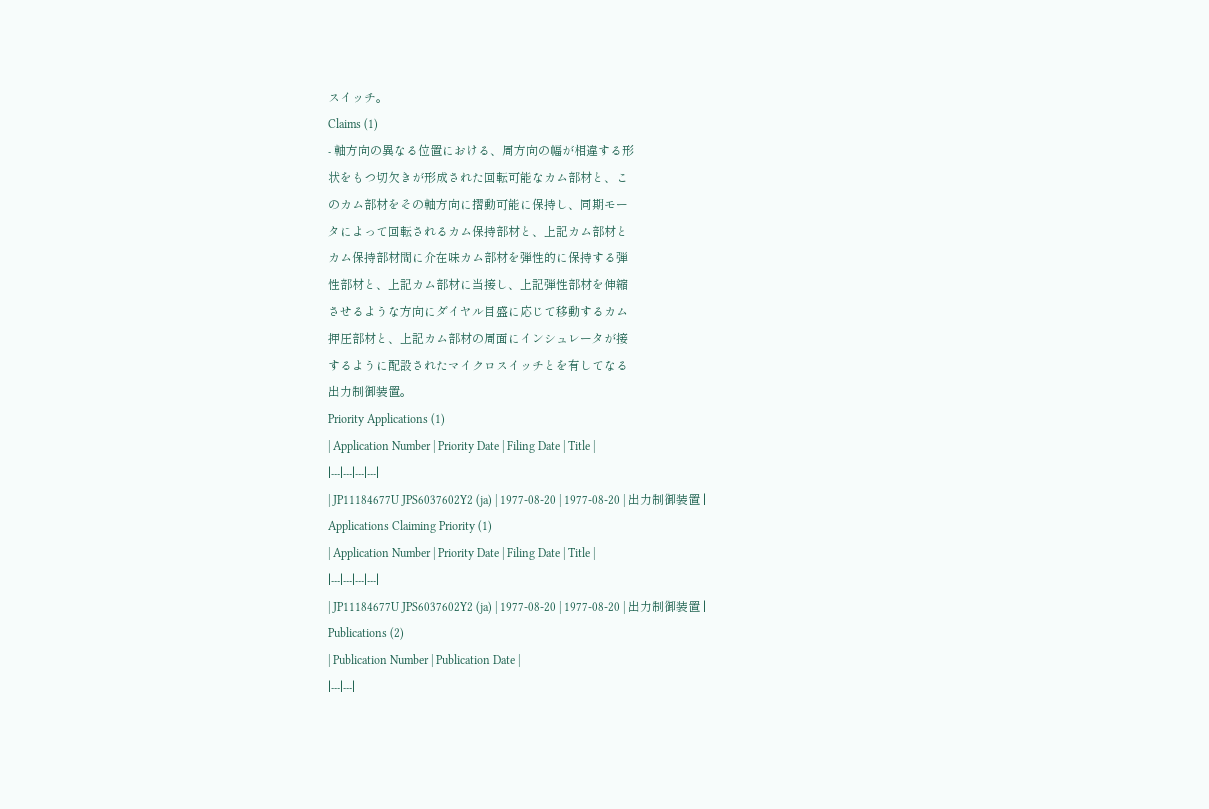スイッチ。
Claims (1)
- 軸方向の異なる位置における、周方向の幅が相違する形
状をもつ切欠きが形成された回転可能なカム部材と、こ
のカム部材をその軸方向に摺動可能に保持し、同期モー
タによって回転されるカム保持部材と、上記カム部材と
カム保持部材間に介在味カム部材を弾性的に保持する弾
性部材と、上記カム部材に当接し、上記弾性部材を伸縮
させるような方向にダイヤル目盛に応じて移動するカム
押圧部材と、上記カム部材の周面にインシュレータが接
するように配設されたマイクロスイッチとを有してなる
出力制御装置。
Priority Applications (1)
| Application Number | Priority Date | Filing Date | Title |
|---|---|---|---|
| JP11184677U JPS6037602Y2 (ja) | 1977-08-20 | 1977-08-20 | 出力制御装置 |
Applications Claiming Priority (1)
| Application Number | Priority Date | Filing Date | Title |
|---|---|---|---|
| JP11184677U JPS6037602Y2 (ja) | 1977-08-20 | 1977-08-20 | 出力制御装置 |
Publications (2)
| Publication Number | Publication Date |
|---|---|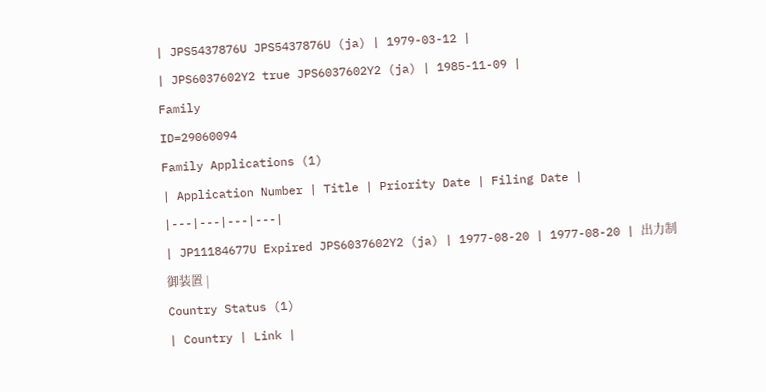| JPS5437876U JPS5437876U (ja) | 1979-03-12 |
| JPS6037602Y2 true JPS6037602Y2 (ja) | 1985-11-09 |
Family
ID=29060094
Family Applications (1)
| Application Number | Title | Priority Date | Filing Date |
|---|---|---|---|
| JP11184677U Expired JPS6037602Y2 (ja) | 1977-08-20 | 1977-08-20 | 出力制御装置 |
Country Status (1)
| Country | Link |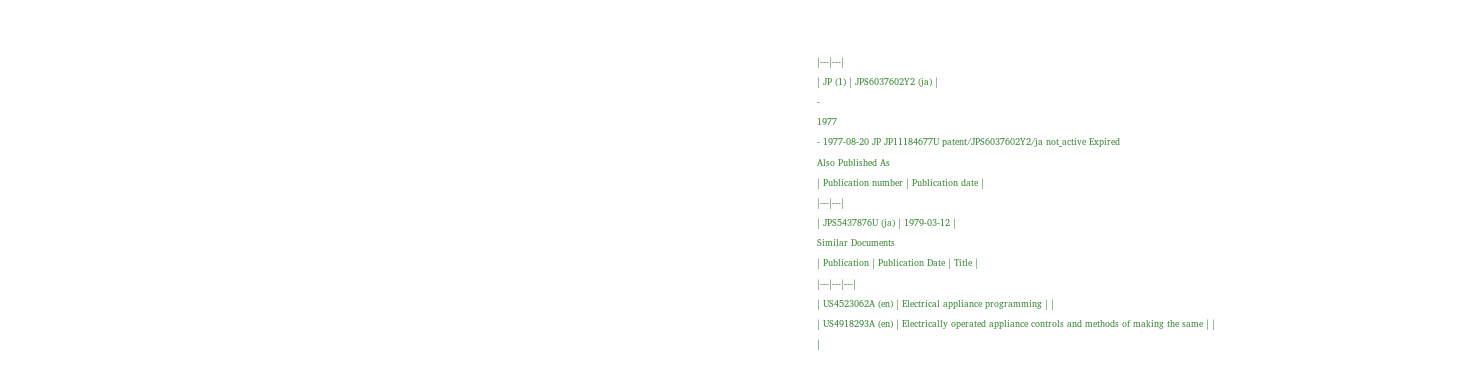|---|---|
| JP (1) | JPS6037602Y2 (ja) |
-
1977
- 1977-08-20 JP JP11184677U patent/JPS6037602Y2/ja not_active Expired
Also Published As
| Publication number | Publication date |
|---|---|
| JPS5437876U (ja) | 1979-03-12 |
Similar Documents
| Publication | Publication Date | Title |
|---|---|---|
| US4523062A (en) | Electrical appliance programming | |
| US4918293A (en) | Electrically operated appliance controls and methods of making the same | |
|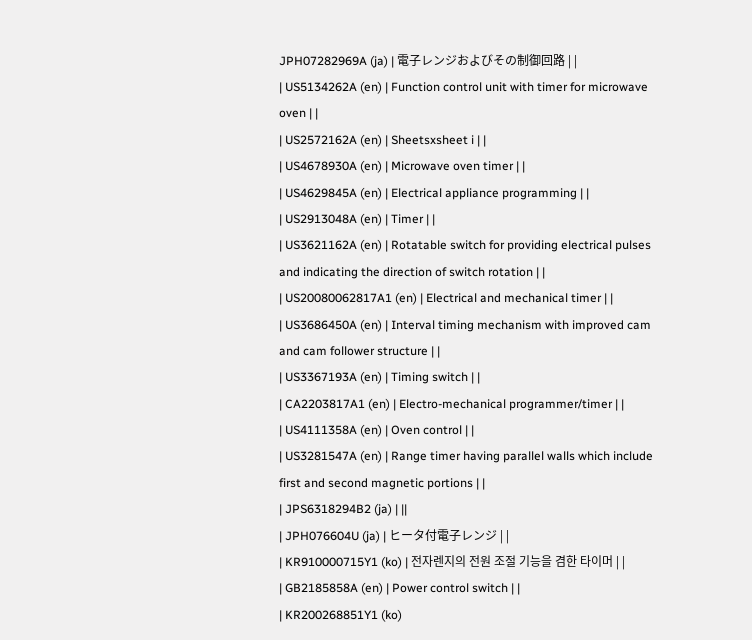JPH07282969A (ja) | 電子レンジおよびその制御回路 | |
| US5134262A (en) | Function control unit with timer for microwave oven | |
| US2572162A (en) | Sheetsxsheet i | |
| US4678930A (en) | Microwave oven timer | |
| US4629845A (en) | Electrical appliance programming | |
| US2913048A (en) | Timer | |
| US3621162A (en) | Rotatable switch for providing electrical pulses and indicating the direction of switch rotation | |
| US20080062817A1 (en) | Electrical and mechanical timer | |
| US3686450A (en) | Interval timing mechanism with improved cam and cam follower structure | |
| US3367193A (en) | Timing switch | |
| CA2203817A1 (en) | Electro-mechanical programmer/timer | |
| US4111358A (en) | Oven control | |
| US3281547A (en) | Range timer having parallel walls which include first and second magnetic portions | |
| JPS6318294B2 (ja) | ||
| JPH076604U (ja) | ヒータ付電子レンジ | |
| KR910000715Y1 (ko) | 전자렌지의 전원 조절 기능을 겸한 타이머 | |
| GB2185858A (en) | Power control switch | |
| KR200268851Y1 (ko)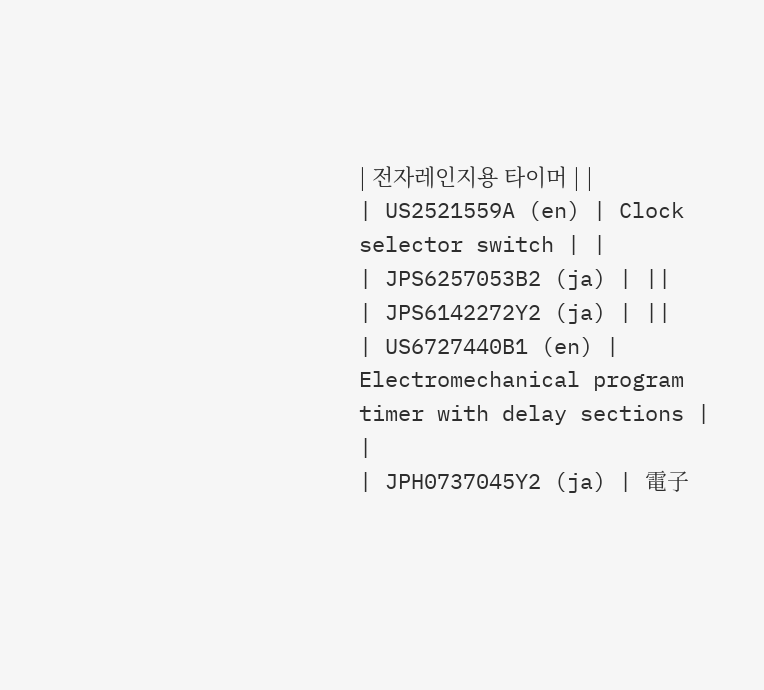| 전자레인지용 타이머 | |
| US2521559A (en) | Clock selector switch | |
| JPS6257053B2 (ja) | ||
| JPS6142272Y2 (ja) | ||
| US6727440B1 (en) | Electromechanical program timer with delay sections | |
| JPH0737045Y2 (ja) | 電子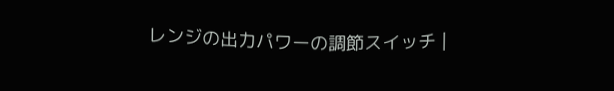レンジの出力パワーの調節スイッチ |